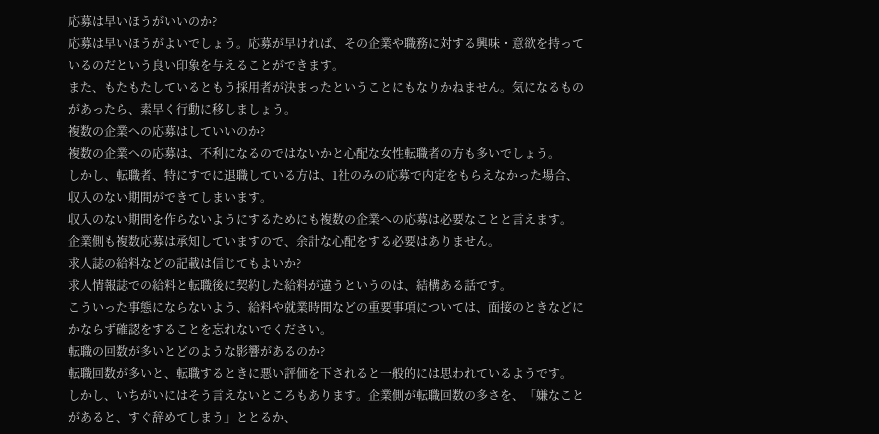応募は早いほうがいいのか?
応募は早いほうがよいでしょう。応募が早ければ、その企業や職務に対する興味・意欲を持っているのだという良い印象を与えることができます。
また、もたもたしているともう採用者が決まったということにもなりかねません。気になるものがあったら、素早く行動に移しましょう。
複数の企業への応募はしていいのか?
複数の企業への応募は、不利になるのではないかと心配な女性転職者の方も多いでしょう。
しかし、転職者、特にすでに退職している方は、1社のみの応募で内定をもらえなかった場合、収入のない期間ができてしまいます。
収入のない期間を作らないようにするためにも複数の企業への応募は必要なことと言えます。
企業側も複数応募は承知していますので、余計な心配をする必要はありません。
求人誌の給料などの記載は信じてもよいか?
求人情報誌での給料と転職後に契約した給料が違うというのは、結構ある話です。
こういった事態にならないよう、給料や就業時間などの重要事項については、面接のときなどにかならず確認をすることを忘れないでください。
転職の回数が多いとどのような影響があるのか?
転職回数が多いと、転職するときに悪い評価を下されると一般的には思われているようです。
しかし、いちがいにはそう言えないところもあります。企業側が転職回数の多さを、「嫌なことがあると、すぐ辞めてしまう」ととるか、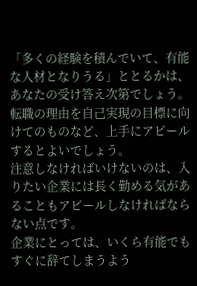「多くの経験を積んでいて、有能な人材となりうる」ととるかは、あなたの受け答え次第でしょう。
転職の理由を自己実現の目標に向けてのものなど、上手にアピールするとよいでしょう。
注意しなければいけないのは、入りたい企業には長く勤める気があることもアピールしなければならない点です。
企業にとっては、いくら有能でもすぐに辞てしまうよう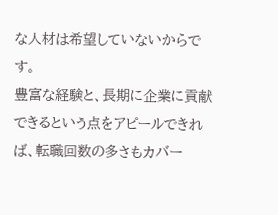な人材は希望していないからです。
豊富な経験と、長期に企業に貢献できるという点をアピールできれば、転職回数の多さもカバー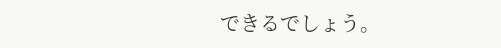できるでしょう。